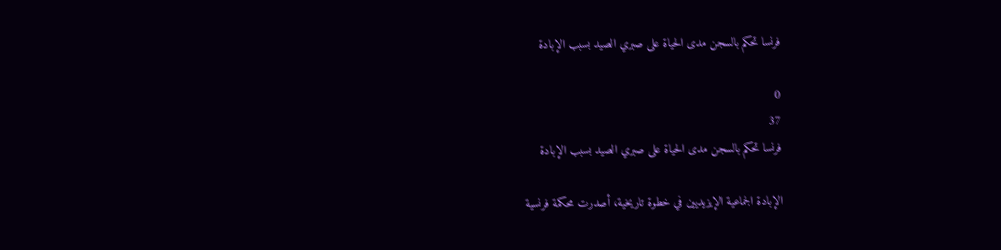فرنسا تحكم بالسجن مدى الحياة على صبري الصيد بسبب الإبادة

0
37
فرنسا تحكم بالسجن مدى الحياة على صبري الصيد بسبب الإبادة

الإبادة الجماعية الإيزيديين في خطوة تاريخية، أصدرت محكمة فرنسية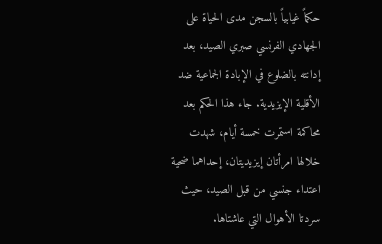حكماً غيابياً بالسجن مدى الحياة على الجهادي الفرنسي صبري الصيد، بعد إدانته بالضلوع في الإبادة الجماعية ضد الأقلية الإيزيدية. جاء هذا الحكم بعد محاكمة استمرت خمسة أيام، شهدت خلالها امرأتان إيزيديتان، إحداهما ضحية اعتداء جنسي من قبل الصيد، حيث سردتا الأهوال التي عاشتاها.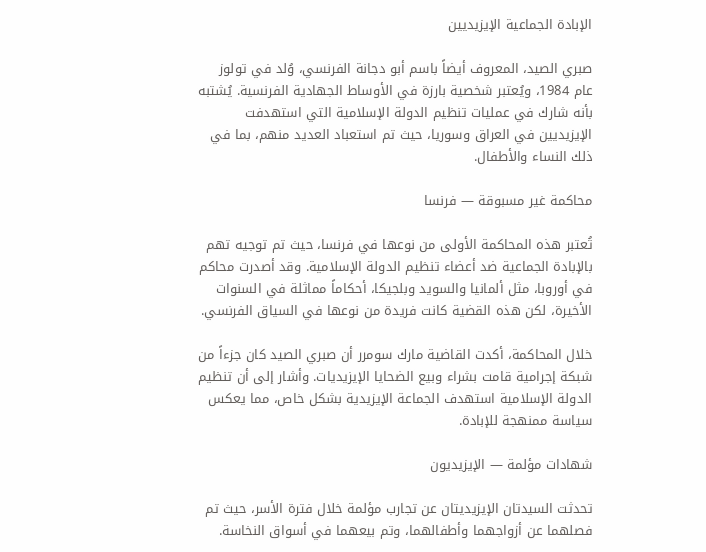الإبادة الجماعية الإيزيديين

صبري الصيد، المعروف أيضاً باسم أبو دجانة الفرنسي، وُلد في تولوز عام 1984، ويُعتبر شخصية بارزة في الأوساط الجهادية الفرنسية. يُشتبه بأنه شارك في عمليات تنظيم الدولة الإسلامية التي استهدفت الإيزيديين في العراق وسوريا، حيث تم استعباد العديد منهم، بما في ذلك النساء والأطفال.

محاكمة غير مسبوقة — فرنسا

تُعتبر هذه المحاكمة الأولى من نوعها في فرنسا، حيث تم توجيه تهم بالإبادة الجماعية ضد أعضاء تنظيم الدولة الإسلامية. وقد أصدرت محاكم في أوروبا، مثل ألمانيا والسويد وبلجيكا، أحكاماً مماثلة في السنوات الأخيرة، لكن هذه القضية كانت فريدة من نوعها في السياق الفرنسي.

خلال المحاكمة، أكدت القاضية مارك سومرر أن صبري الصيد كان جزءاً من شبكة إجرامية قامت بشراء وبيع الضحايا الإيزيديات. وأشار إلى أن تنظيم الدولة الإسلامية استهدف الجماعة الإيزيدية بشكل خاص، مما يعكس سياسة ممنهجة للإبادة.

شهادات مؤلمة — الإيزيديون

تحدثت السيدتان الإيزيديتان عن تجارب مؤلمة خلال فترة الأسر، حيث تم فصلهما عن أزواجهما وأطفالهما، وتم بيعهما في أسواق النخاسة.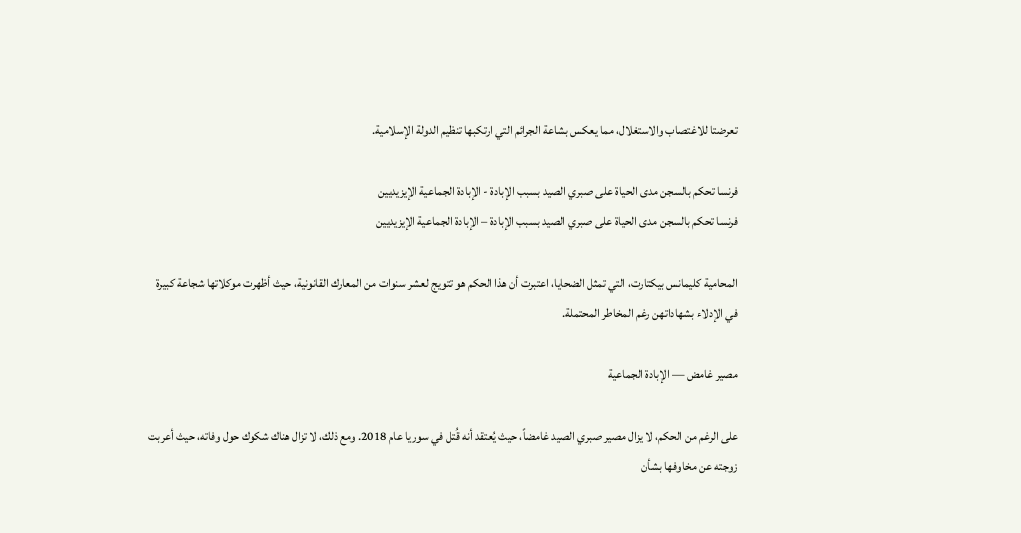تعرضتا للاغتصاب والاستغلال، مما يعكس بشاعة الجرائم التي ارتكبها تنظيم الدولة الإسلامية.

فرنسا تحكم بالسجن مدى الحياة على صبري الصيد بسبب الإبادة - الإبادة الجماعية الإيزيديين
فرنسا تحكم بالسجن مدى الحياة على صبري الصيد بسبب الإبادة – الإبادة الجماعية الإيزيديين

المحامية كليمانس بيكتارت، التي تمثل الضحايا، اعتبرت أن هذا الحكم هو تتويج لعشر سنوات من المعارك القانونية، حيث أظهرت موكلاتها شجاعة كبيرة في الإدلاء بشهاداتهن رغم المخاطر المحتملة.

مصير غامض — الإبادة الجماعية

على الرغم من الحكم، لا يزال مصير صبري الصيد غامضاً، حيث يُعتقد أنه قُتل في سوريا عام 2018. ومع ذلك، لا تزال هناك شكوك حول وفاته، حيث أعربت زوجته عن مخاوفها بشأن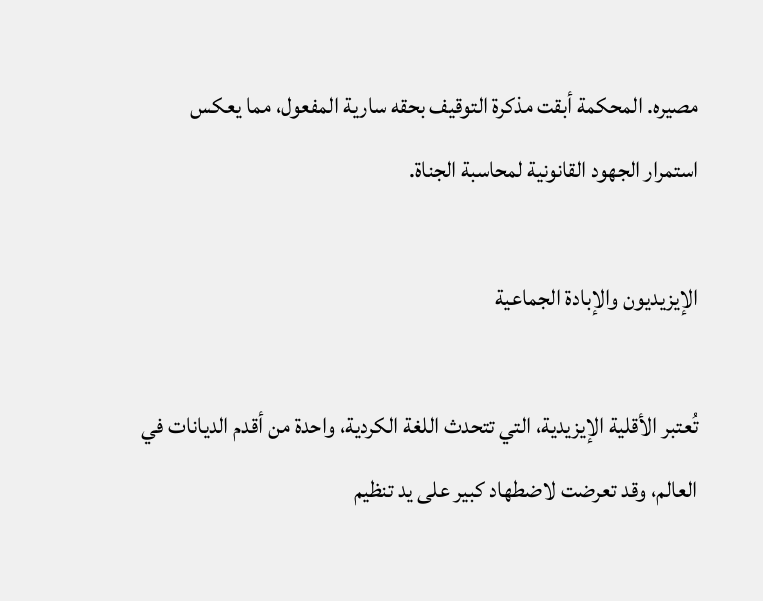مصيره. المحكمة أبقت مذكرة التوقيف بحقه سارية المفعول، مما يعكس استمرار الجهود القانونية لمحاسبة الجناة.

الإيزيديون والإبادة الجماعية

تُعتبر الأقلية الإيزيدية، التي تتحدث اللغة الكردية، واحدة من أقدم الديانات في العالم، وقد تعرضت لاضطهاد كبير على يد تنظيم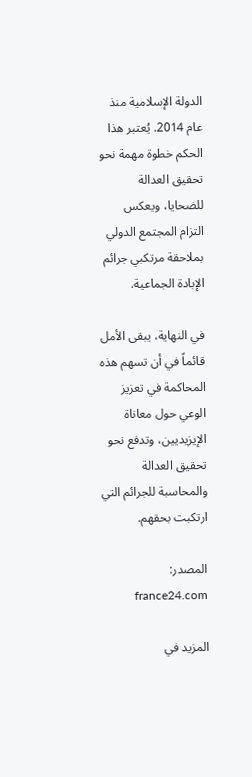الدولة الإسلامية منذ عام 2014. يُعتبر هذا الحكم خطوة مهمة نحو تحقيق العدالة للضحايا، ويعكس التزام المجتمع الدولي بملاحقة مرتكبي جرائم الإبادة الجماعية.

في النهاية، يبقى الأمل قائماً في أن تسهم هذه المحاكمة في تعزيز الوعي حول معاناة الإيزيديين، وتدفع نحو تحقيق العدالة والمحاسبة للجرائم التي ارتكبت بحقهم.

المصدر: france24.com

المزيد في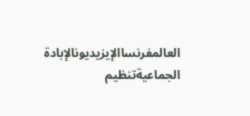العالمفرنساالإيزيديونالإبادة الجماعيةتنظيم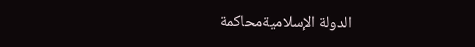الدولة الإسلاميةمحاكمة